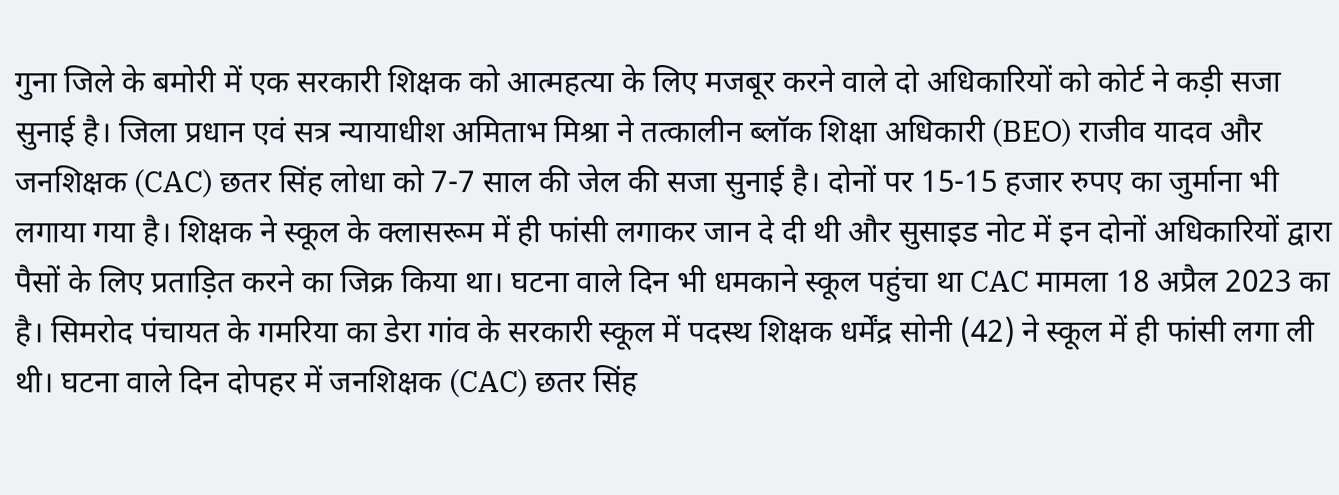गुना जिले के बमोरी में एक सरकारी शिक्षक को आत्महत्या के लिए मजबूर करने वाले दो अधिकारियों को कोर्ट ने कड़ी सजा सुनाई है। जिला प्रधान एवं सत्र न्यायाधीश अमिताभ मिश्रा ने तत्कालीन ब्लॉक शिक्षा अधिकारी (BEO) राजीव यादव और जनशिक्षक (CAC) छतर सिंह लोधा को 7-7 साल की जेल की सजा सुनाई है। दोनों पर 15-15 हजार रुपए का जुर्माना भी लगाया गया है। शिक्षक ने स्कूल के क्लासरूम में ही फांसी लगाकर जान दे दी थी और सुसाइड नोट में इन दोनों अधिकारियों द्वारा पैसों के लिए प्रताड़ित करने का जिक्र किया था। घटना वाले दिन भी धमकाने स्कूल पहुंचा था CAC मामला 18 अप्रैल 2023 का है। सिमरोद पंचायत के गमरिया का डेरा गांव के सरकारी स्कूल में पदस्थ शिक्षक धर्मेंद्र सोनी (42) ने स्कूल में ही फांसी लगा ली थी। घटना वाले दिन दोपहर में जनशिक्षक (CAC) छतर सिंह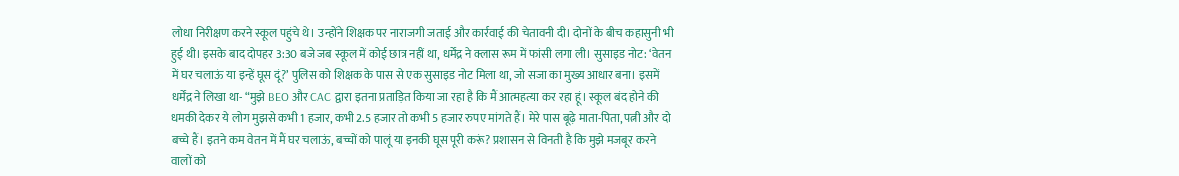लोधा निरीक्षण करने स्कूल पहुंचे थे। उन्होंने शिक्षक पर नाराजगी जताई और कार्रवाई की चेतावनी दी। दोनों के बीच कहासुनी भी हुई थी। इसके बाद दोपहर 3:30 बजे जब स्कूल में कोई छात्र नहीं था, धर्मेंद्र ने क्लास रूम में फांसी लगा ली। सुसाइड नोट: ‘वेतन में घर चलाऊं या इन्हें घूस दूं?’ पुलिस को शिक्षक के पास से एक सुसाइड नोट मिला था, जो सजा का मुख्य आधार बना। इसमें धर्मेंद्र ने लिखा था- “मुझे BEO और CAC द्वारा इतना प्रताड़ित किया जा रहा है कि मैं आत्महत्या कर रहा हूं। स्कूल बंद होने की धमकी देकर ये लोग मुझसे कभी 1 हजार, कभी 2.5 हजार तो कभी 5 हजार रुपए मांगते हैं। मेरे पास बूढ़े माता-पिता, पत्नी और दो बच्चे हैं। इतने कम वेतन में मैं घर चलाऊं, बच्चों को पालूं या इनकी घूस पूरी करूं? प्रशासन से विनती है कि मुझे मजबूर करने वालों को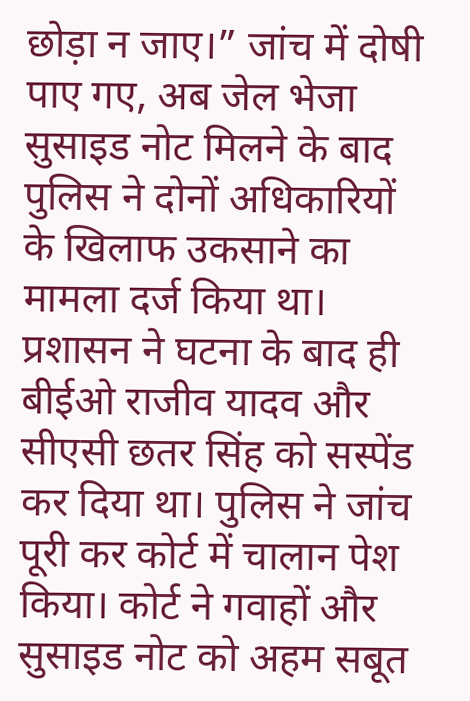छोड़ा न जाए।” जांच में दोषी पाए गए, अब जेल भेजा सुसाइड नोट मिलने के बाद पुलिस ने दोनों अधिकारियों के खिलाफ उकसाने का मामला दर्ज किया था। प्रशासन ने घटना के बाद ही बीईओ राजीव यादव और सीएसी छतर सिंह को सस्पेंड कर दिया था। पुलिस ने जांच पूरी कर कोर्ट में चालान पेश किया। कोर्ट ने गवाहों और सुसाइड नोट को अहम सबूत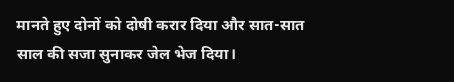मानते हुए दोनों को दोषी करार दिया और सात-सात साल की सजा सुनाकर जेल भेज दिया।